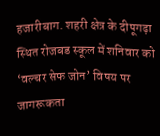हजारीबाग. शहरी क्षेत्र के दीपूगढ़ा स्थित रोजबड स्कूल में शनिवार को ‘वल्चर सेफ जोन’ विषय पर जागरूकता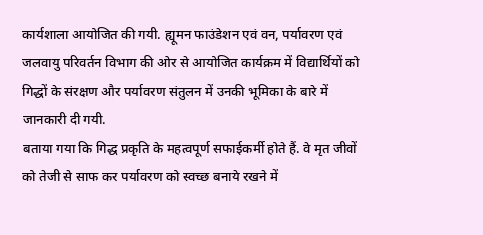कार्यशाला आयोजित की गयी. ह्यूमन फाउंडेशन एवं वन, पर्यावरण एवं जलवायु परिवर्तन विभाग की ओर से आयोजित कार्यक्रम में विद्यार्थियों को गिद्धों के संरक्षण और पर्यावरण संतुलन में उनकी भूमिका के बारे में जानकारी दी गयी.
बताया गया कि गिद्ध प्रकृति के महत्वपूर्ण सफाईकर्मी होते हैं. वे मृत जीवों को तेजी से साफ कर पर्यावरण को स्वच्छ बनाये रखने में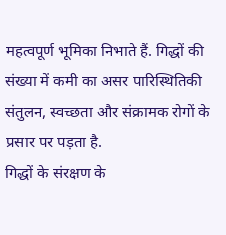महत्वपूर्ण भूमिका निभाते हैं. गिद्धों की संख्या में कमी का असर पारिस्थितिकी संतुलन, स्वच्छता और संक्रामक रोगों के प्रसार पर पड़ता है.
गिद्धों के संरक्षण के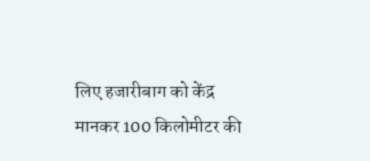लिए हजारीबाग को केंद्र मानकर 100 किलोमीटर की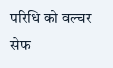परिधि को वल्चर सेफ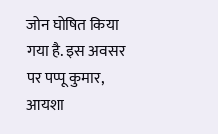जोन घोषित किया गया है. इस अवसर पर पप्पू कुमार, आयशा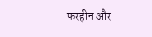फरहीन और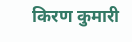किरण कुमारी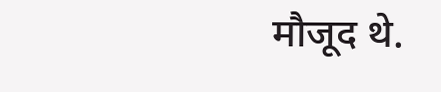मौजूद थे.